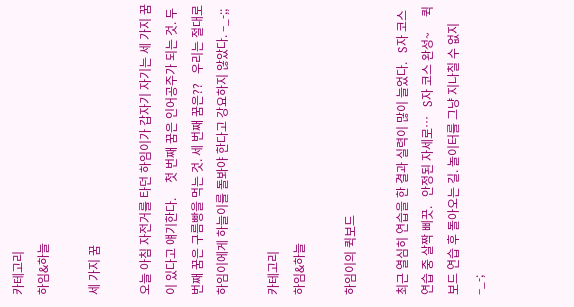카테고리
하임&하늘

세 가지 꿈

오늘 아침 자전거를 타던 하임이가 갑자기 자기는 세 가지 꿈이 있다고 얘기한다.     첫 번째 꿈은 인어공주가 되는 것. 두 번째 꿈은 구름빵을 먹는 것. 세 번째 꿈은??   우리는 절대로 하임이에게 하늘이를 돌봐야 한다고 강요하지 않았다. –_-;;

카테고리
하임&하늘

하임이의 퀵보드

최근 열심히 연습을 한 결과 실력이 많이 늘었다.   S자 코스 연습 중 살짝 삐끗.   안정된 자세로…   S자 코스 완성~     퀵보드 연습 후 돌아오는 길. 놀이터를 그냥 지나칠 수 없지 –_-;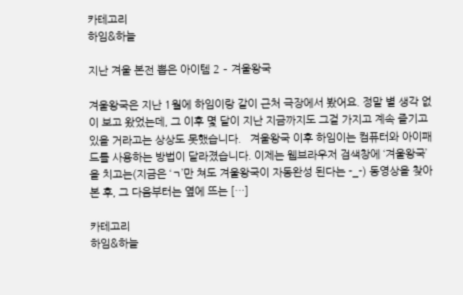카테고리
하임&하늘

지난 겨울 본전 뽑은 아이템 2 – 겨울왕국

겨울왕국은 지난 1월에 하임이랑 같이 근처 극장에서 봤어요. 정말 별 생각 없이 보고 왔었는데, 그 이후 몇 달이 지난 지금까지도 그걸 가지고 계속 즐기고 있을 거라고는 상상도 못했습니다.   겨울왕국 이후 하임이는 컴퓨터와 아이패드를 사용하는 방법이 달라졌습니다. 이제는 웹브라우저 검색창에 ‘겨울왕국’을 치고는(지금은 ‘ㄱ’만 쳐도 겨울왕국이 자동완성 된다는 -_-) 동영상을 찾아본 후, 그 다음부터는 옆에 뜨는 […]

카테고리
하임&하늘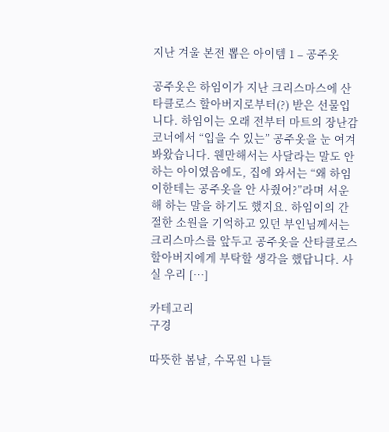지난 겨울 본전 뽑은 아이템 1 – 공주옷

공주옷은 하임이가 지난 크리스마스에 산타클로스 할아버지로부터(?) 받은 선물입니다. 하임이는 오래 전부터 마트의 장난감 코너에서 “입을 수 있는” 공주옷을 눈 여겨 봐왔습니다. 웬만해서는 사달라는 말도 안 하는 아이였음에도, 집에 와서는 “왜 하임이한테는 공주옷을 안 사줬어?”라며 서운해 하는 말을 하기도 했지요. 하임이의 간절한 소원을 기억하고 있던 부인님께서는 크리스마스를 앞두고 공주옷을 산타클로스 할아버지에게 부탁할 생각을 했답니다. 사실 우리 […]

카테고리
구경

따뜻한 봄날, 수목원 나들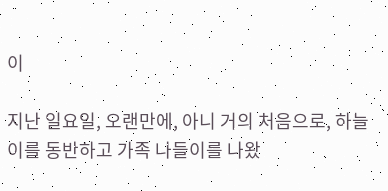이

지난 일요일, 오랜만에, 아니 거의 처음으로, 하늘이를 동반하고 가족 나들이를 나왔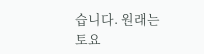습니다. 원래는 토요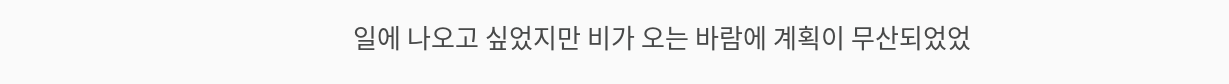일에 나오고 싶었지만 비가 오는 바람에 계획이 무산되었었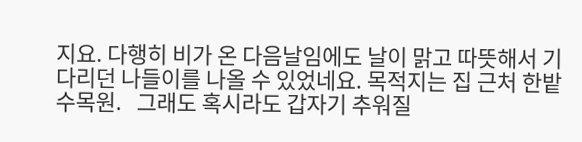지요. 다행히 비가 온 다음날임에도 날이 맑고 따뜻해서 기다리던 나들이를 나올 수 있었네요. 목적지는 집 근처 한밭수목원.   그래도 혹시라도 갑자기 추워질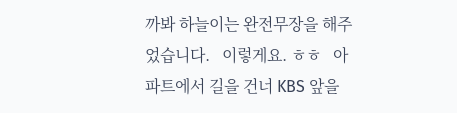까봐 하늘이는 완전무장을 해주었습니다.   이렇게요. ㅎㅎ   아파트에서 길을 건너 KBS 앞을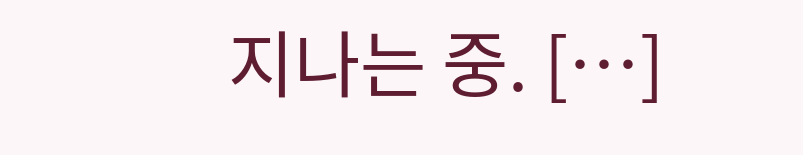지나는 중. […]